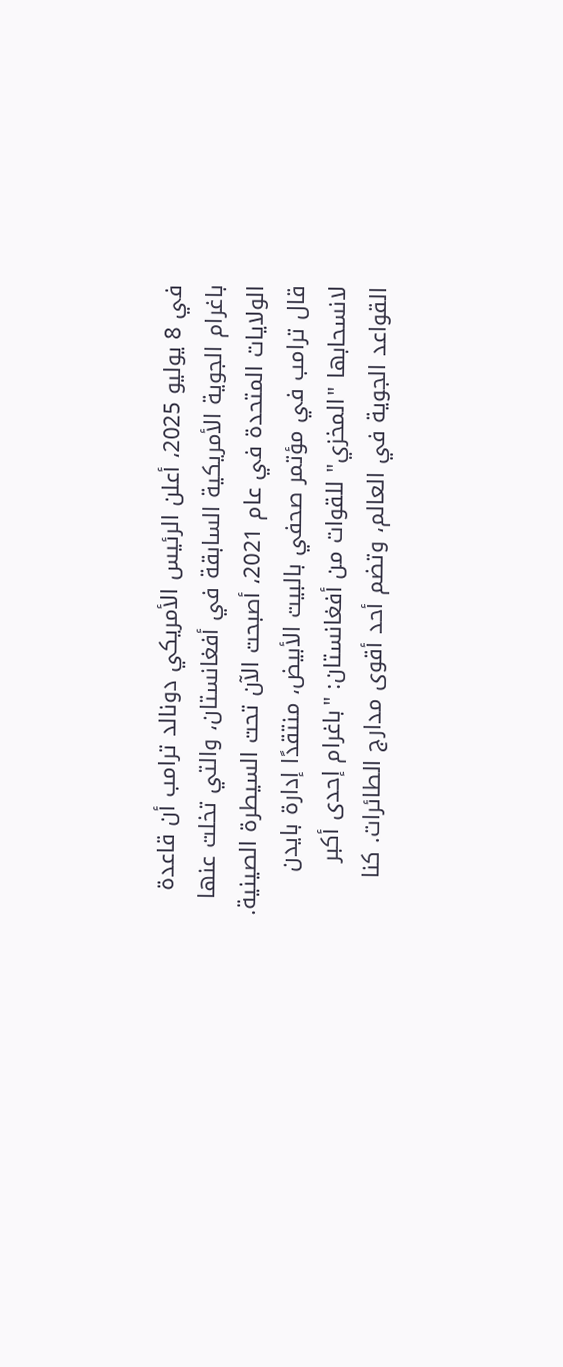في 8 يوليو 2025، أعلن الرئيس الأمريكي دونالد ترامب أن قاعدة باغرام الجوية الأمريكية السابقة في أفغانستان، والتي تخلت عنها الولايات المتحدة في عام 2021، أصبحت الآن تحت السيطرة الصينية.
قال ترامب في مؤتمر صحفي بالبيت الأبيض، منتقدًا إدارة بايدن لانسحابها "المخزي" للقوات من أفغانستان: "باغرام إحدى أكبر القواعد الجوية في العالم، وتضم أحد أقوى مدارج الطائرات. كنا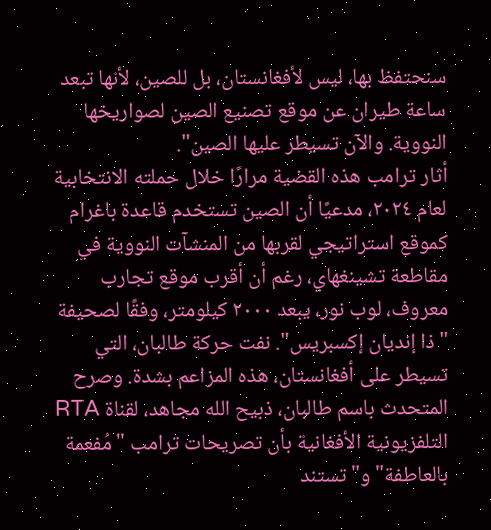سنحتفظ بها، ليس لأفغانستان، بل للصين، لأنها تبعد ساعة طيران عن موقع تصنيع الصين لصواريخها النووية. والآن تسيطر عليها الصين".
أثار ترامب هذه القضية مرارًا خلال حملته الانتخابية لعام ٢٠٢٤، مدعيًا أن الصين تستخدم قاعدة باغرام كموقع استراتيجي لقربها من المنشآت النووية في مقاطعة تشينغهاي، رغم أن أقرب موقع تجارب معروف، لوب نور، يبعد ٢٠٠٠ كيلومتر، وفقًا لصحيفة "ذا إنديان إكسبريس". نفت حركة طالبان، التي تسيطر على أفغانستان، هذه المزاعم بشدة. وصرح المتحدث باسم طالبان، ذبيح الله مجاهد، لقناة RTA التلفزيونية الأفغانية بأن تصريحات ترامب "مُفعمة بالعاطفة" و"تستند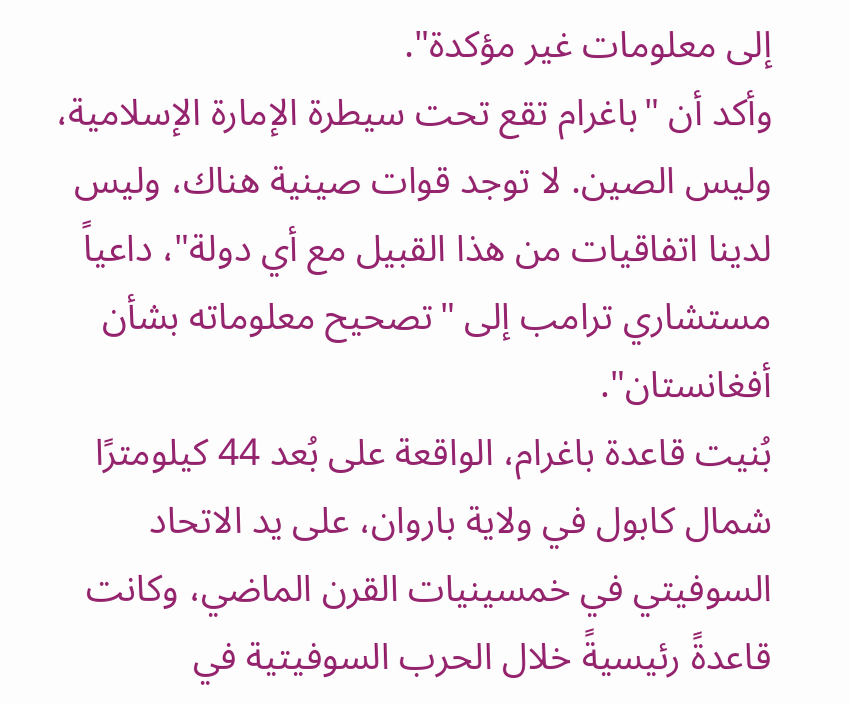إلى معلومات غير مؤكدة".
وأكد أن "باغرام تقع تحت سيطرة الإمارة الإسلامية، وليس الصين. لا توجد قوات صينية هناك، وليس لدينا اتفاقيات من هذا القبيل مع أي دولة"، داعياً مستشاري ترامب إلى "تصحيح معلوماته بشأن أفغانستان".
بُنيت قاعدة باغرام، الواقعة على بُعد 44 كيلومترًا شمال كابول في ولاية باروان، على يد الاتحاد السوفيتي في خمسينيات القرن الماضي، وكانت قاعدةً رئيسيةً خلال الحرب السوفيتية في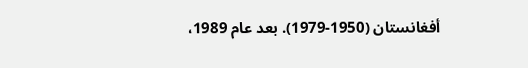أفغانستان (1950-1979). بعد عام 1989،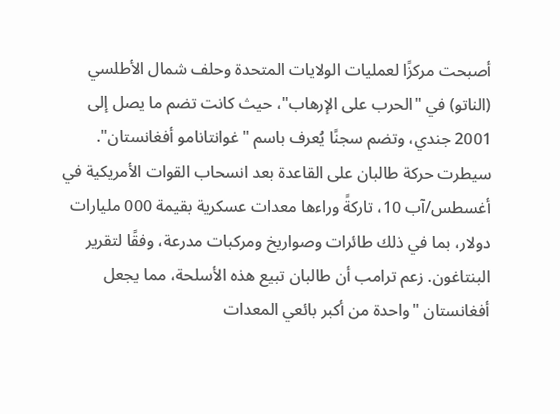أصبحت مركزًا لعمليات الولايات المتحدة وحلف شمال الأطلسي (الناتو) في "الحرب على الإرهاب"، حيث كانت تضم ما يصل إلى 2001 جندي، وتضم سجنًا يُعرف باسم "غوانتانامو أفغانستان". سيطرت حركة طالبان على القاعدة بعد انسحاب القوات الأمريكية في أغسطس/آب 10، تاركةً وراءها معدات عسكرية بقيمة 000 مليارات دولار، بما في ذلك طائرات وصواريخ ومركبات مدرعة، وفقًا لتقرير البنتاغون. زعم ترامب أن طالبان تبيع هذه الأسلحة، مما يجعل أفغانستان "واحدة من أكبر بائعي المعدات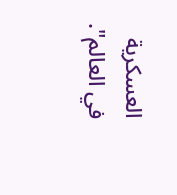العسكرية في العالم".